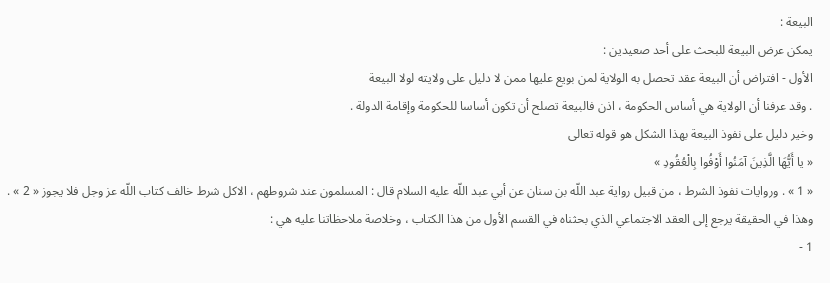البيعة :
يمكن عرض البيعة للبحث على أحد صعيدين :
الأول - افتراض أن البيعة عقد تحصل به الولاية لمن بويع عليها ممن لا دليل على ولايته لولا البيعة
. وقد عرفنا أن الولاية هي أساس الحكومة ، اذن فالبيعة تصلح أن تكون أساسا للحكومة وإقامة الدولة .
وخير دليل على نفوذ البيعة بهذا الشكل هو قوله تعالى
« يا أَيُّهَا الَّذِينَ آمَنُوا أَوْفُوا بِالْعُقُودِ »
« 1 » . وروايات نفوذ الشرط ، من قبيل رواية عبد اللّه بن سنان عن أبي عبد اللّه عليه السلام قال : المسلمون عند شروطهم ، الاكل شرط خالف كتاب اللّه عز وجل فلا يجوز « 2 » .
وهذا في الحقيقة يرجع إلى العقد الاجتماعي الذي بحثناه في القسم الأول من هذا الكتاب ، وخلاصة ملاحظاتنا عليه هي :
1 -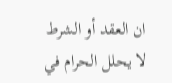ان العقد أو الشرط لا يحلل الحرام في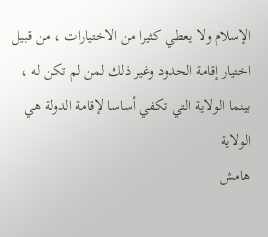الإسلام ولا يعطي كثيرا من الاختيارات ، من قبيل اختيار إقامة الحدود وغير ذلك لمن لم تكن له ، بينما الولاية التي تكفي أساسا لإقامة الدولة هي الولاية
هامش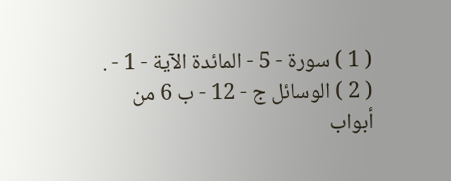( 1 ) سورة - 5 - المائدة الآية - 1 - .
( 2 ) الوسائل ج - 12 - ب 6 من أبواب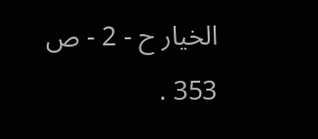الخيار ح - 2 - ص 353 .